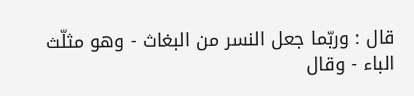قال : وربّما جعل النسر من البغاث - وهو مثلّث الباء - وقال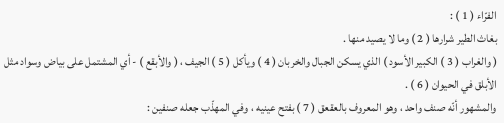الفرّاء ( 1 ) :
بغاث الطير شرارها ( 2 ) وما لا يصيد منها .
( والغراب ( 3 ) الكبير الأسود ) الذي يسكن الجبال والخربان ( 4 ) ويأكل ( 5 ) الجيف ، ( والأبقع ) - أي المشتمل على بياض وسواد مثل الأبلق في الحيوان ( 6 ) .
والمشهور أنّه صنف واحد ، وهو المعروف بالعقعق ( 7 ) بفتح عينيه ، وفي المهذّب جعله صنفين :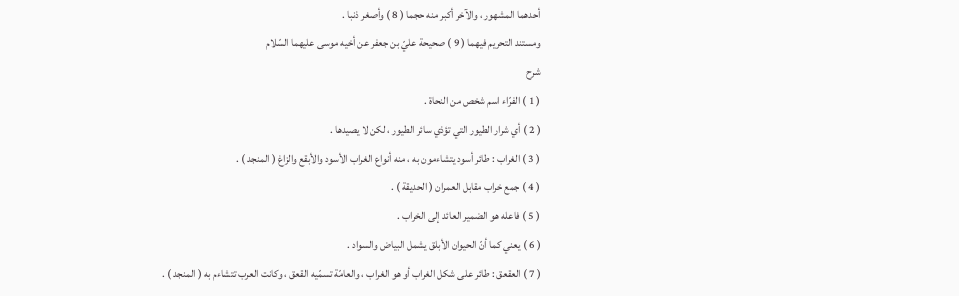أحدهما المشهور ، والآخر أكبر منه حجما ( 8 ) وأصغر ذنبا .
ومستند التحريم فيهما ( 9 ) صحيحة عليّ بن جعفر عن أخيه موسى عليهما السّلام
شرح
( 1 ) الفرّاء اسم شخص من النحاة .
( 2 ) أي شرار الطيور التي تؤذي سائر الطيور ، لكن لا يصيدها .
( 3 ) الغراب : طائر أسود يتشاءمون به ، منه أنواع الغراب الأسود والأبقع والزاغ ( المنجد ) .
( 4 ) جمع خراب مقابل العمران ( الحديقة ) .
( 5 ) فاعله هو الضمير العائد إلى الخراب .
( 6 ) يعني كما أنّ الحيوان الأبلق يشمل البياض والسواد .
( 7 ) العقعق : طائر على شكل الغراب أو هو الغراب ، والعامّة تسمّيه القعق ، وكانت العرب تتشاءم به ( المنجد ) .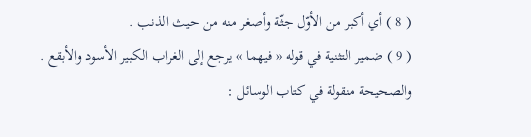( 8 ) أي أكبر من الأوّل جثّة وأصغر منه من حيث الذنب .
( 9 ) ضمير التثنية في قوله « فيهما » يرجع إلى الغراب الكبير الأسود والأبقع .
والصحيحة منقولة في كتاب الوسائل :